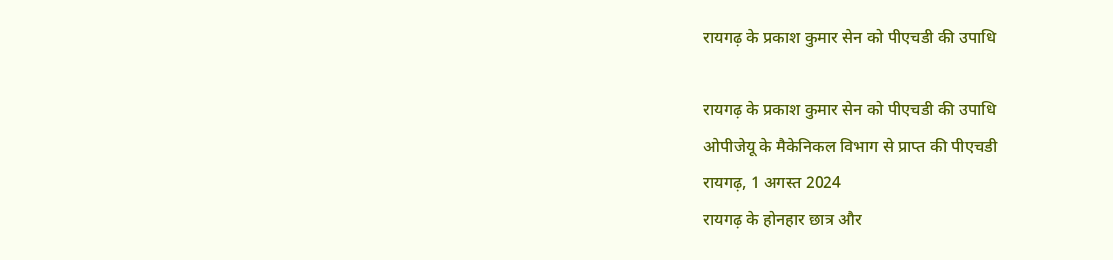रायगढ़ के प्रकाश कुमार सेन को पीएचडी की उपाधि

रायगढ़ के प्रकाश कुमार सेन को पीएचडी की उपाधि
ओपीजेयू के मैकेनिकल विभाग से प्राप्त की पीएचडी
रायगढ़, 1 अगस्त 2024
रायगढ़ के होनहार छात्र और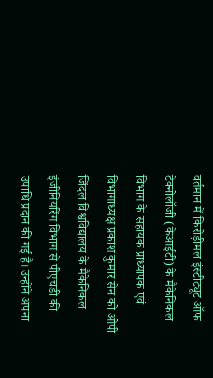वर्तमान में किरोड़ीमल इंस्टीट्यूट ऑफ टेक्नोलॉजी (केआईटी) के मैकेनिकल विभाग के सहायक प्राध्यापक एवं विभागाध्यक्ष प्रकाश कुमार सेन को ओपी जिंदल विश्वविद्यालय के मैकेनिकल इंजीनियरिंग विभाग से पीएचडी की उपाधि प्रदान की गई है। उन्होंने अपना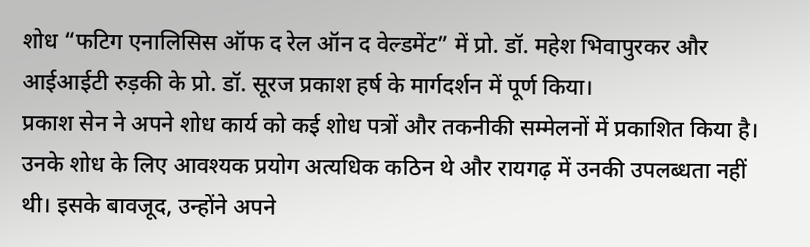शोध “फटिग एनालिसिस ऑफ द रेल ऑन द वेल्डमेंट” में प्रो. डॉ. महेश भिवापुरकर और आईआईटी रुड़की के प्रो. डॉ. सूरज प्रकाश हर्ष के मार्गदर्शन में पूर्ण किया।
प्रकाश सेन ने अपने शोध कार्य को कई शोध पत्रों और तकनीकी सम्मेलनों में प्रकाशित किया है। उनके शोध के लिए आवश्यक प्रयोग अत्यधिक कठिन थे और रायगढ़ में उनकी उपलब्धता नहीं थी। इसके बावजूद, उन्होंने अपने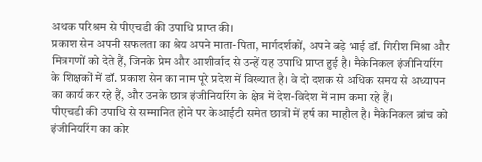अथक परिश्रम से पीएचडी की उपाधि प्राप्त की।
प्रकाश सेन अपनी सफलता का श्रेय अपने माता-पिता, मार्गदर्शकों, अपने बड़े भाई डॉ. गिरीश मिश्रा और मित्रगणों को देते हैं, जिनके प्रेम और आशीर्वाद से उन्हें यह उपाधि प्राप्त हुई है। मैकेनिकल इंजीनियरिंग के शिक्षकों में डॉ. प्रकाश सेन का नाम पूरे प्रदेश में विख्यात है। वे दो दशक से अधिक समय से अध्यापन का कार्य कर रहे हैं, और उनके छात्र इंजीनियरिंग के क्षेत्र में देश-विदेश में नाम कमा रहे हैं।
पीएचडी की उपाधि से सम्मानित होने पर केआईटी समेत छात्रों में हर्ष का माहौल है। मैकेनिकल ब्रांच को इंजीनियरिंग का कोर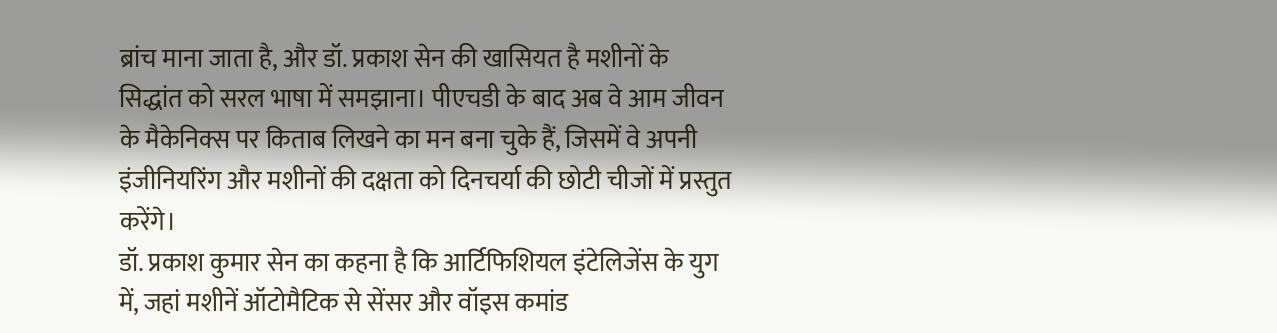ब्रांच माना जाता है, और डॉ. प्रकाश सेन की खासियत है मशीनों के सिद्धांत को सरल भाषा में समझाना। पीएचडी के बाद अब वे आम जीवन के मैकेनिक्स पर किताब लिखने का मन बना चुके हैं, जिसमें वे अपनी इंजीनियरिंग और मशीनों की दक्षता को दिनचर्या की छोटी चीजों में प्रस्तुत करेंगे।
डॉ. प्रकाश कुमार सेन का कहना है कि आर्टिफिशियल इंटेलिजेंस के युग में, जहां मशीनें ऑटोमैटिक से सेंसर और वॉइस कमांड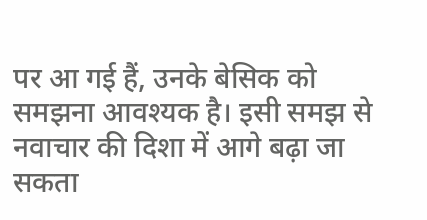पर आ गई हैं, उनके बेसिक को समझना आवश्यक है। इसी समझ से नवाचार की दिशा में आगे बढ़ा जा सकता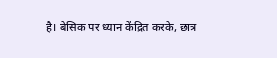है। बेसिक पर ध्यान केंद्रित करके, छात्र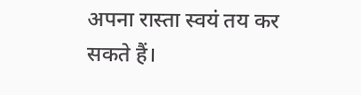अपना रास्ता स्वयं तय कर सकते हैं।